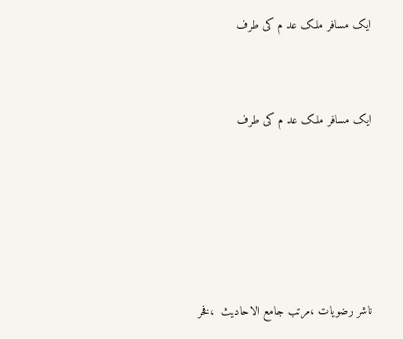ایک مسافر ملک عد م کی طرف


ایک مسافر ملک عد م کی طرف





ناشر رضویات ،مرتب جامع الاحادیث  ،فخر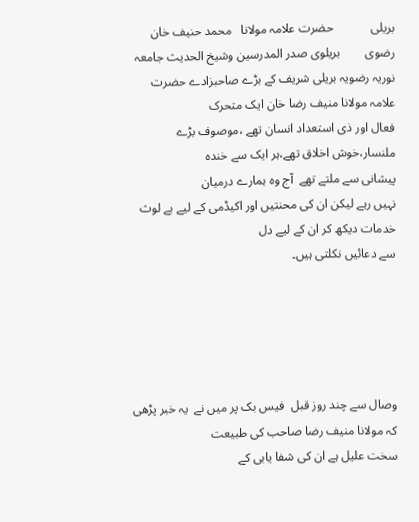بریلی            حضرت علامہ مولانا   محمد حنیف خان رضوی        بریلوی صدر المدرسین وشیخ الحدیث جامعہ
نوریہ رضویہ بریلی شریف کے بڑے صاحبزادے حضرت علامہ مولانا منیف رضا خان ایک متحرک
فعال اور ذی استعداد انسان تھے ،موصوف بڑے ملنسار،خوش اخلاق تھے،ہر ایک سے خندہ
پیشانی سے ملتے تھے  آج وہ ہمارے درمیان
نہیں رہے لیکن ان کی محنتیں اور اکیڈمی کے لیے بے لوث خدمات دیکھ کر ان کے لیے دل
سے دعائیں نکلتی ہیں۔





وصال سے چند روز قبل  فیس بک پر میں نے  یہ خبر پڑھی کہ مولانا منیف رضا صاحب کی طبیعت
سخت علیل ہے ان کی شفا یابی کے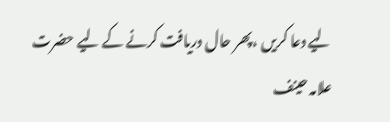لیے دعا کریں ،پھر حال دریافت کرنے کے لیے حضرت
علامہ حینف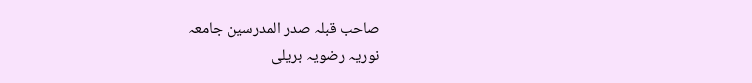صاحب قبلہ صدر المدرسین جامعہ
نوریہ رضویہ بریلی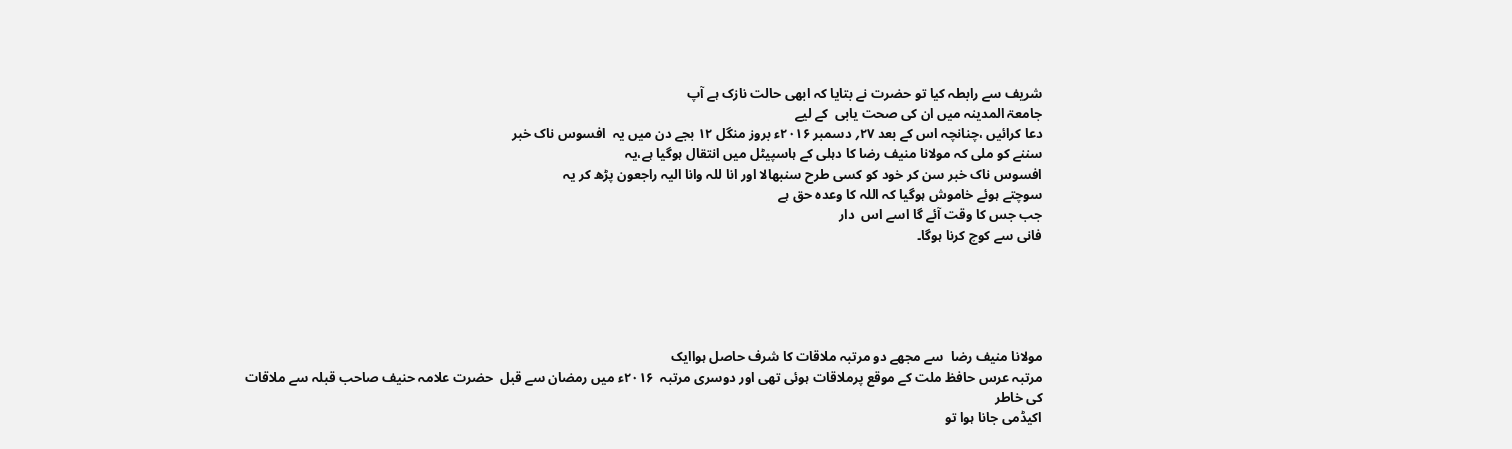شریف سے رابطہ کیا تو حضرت نے بتایا کہ ابھی حالت نازک ہے آپ
جامعۃ المدینہ میں ان کی صحت یابی  کے لیے
دعا کرائیں ،چنانچہ اس کے بعد ۲۷؍ دسمبر ۲۰۱۶ء بروز منگل ۱۲ بجے دن میں یہ  افسوس ناک خبر
سننے کو ملی کہ مولانا منیف رضا کا دہلی کے ہاسپیٹل میں انتقال ہوگیا ہے،یہ
افسوس ناک خبر سن کر خود کو کسی طرح سنبھالا اور انا للہ وانا الیہ راجعون پڑھ کر یہ
سوچتے ہوئے خاموش ہوگیا کہ اللہ کا وعدہ حق ہے
جب جس کا وقت آئے گا اسے اس  دار
فانی سے کوچ کرنا ہوگا۔





مولانا منیف رضا  سے مجھے دو مرتبہ ملاقات کا شرف حاصل ہواایک
مرتبہ عرس حافظ ملت کے موقع پرملاقات ہوئی تھی اور دوسری مرتبہ  ۲۰۱۶ء میں رمضان سے قبل  حضرت علامہ حنیف صاحب قبلہ سے ملاقات کی خاطر
اکیڈمی جانا ہوا تو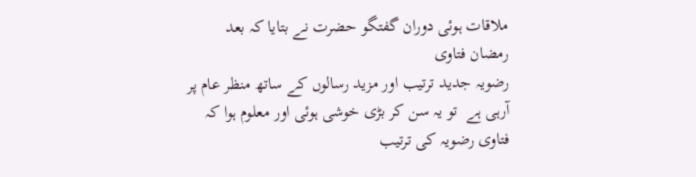ملاقات ہوئی دوران گفتگو حضرت نے بتایا کہ بعد رمضان فتاوی
رضویہ جدید ترتیب اور مزید رسالوں کے ساتھ منظر عام پر آرہی ہے  تو یہ سن کر بڑی خوشی ہوئی اور معلوم ہوا کہ
فتاوی رضویہ کی ترتیب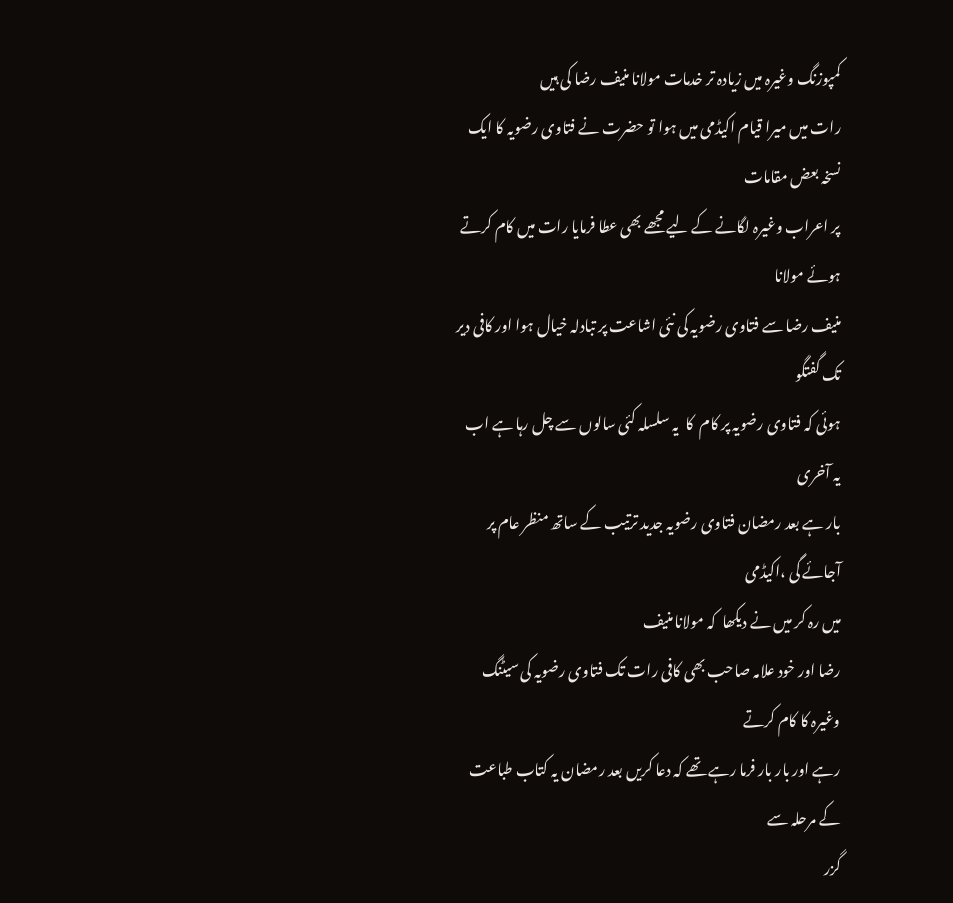کمپوزنگ وغیرہ میں زیادہ تر خدمات مولانا منیف رضا کی ہیں
رات میں میرا قیام اکیڈمی میں ہوا تو حضرت نے فتاوی رضویہ کا ایک نسخہ بعض مقامات
پر اعراب وغیرہ لگانے کے لیے مجھے بھی عطا فرمایا رات میں کام کرتے ہوئے مولانا
منیف رضا سے فتاوی رضویہ کی نئی اشاعت پر تبادلہ خیال ہوا اور کافی دیر تک گفتگو
ہوئی کہ فتاوی رضویہ پر کام  کا  یہ سلسلہ کئی سالوں سے چل رہا ہے اب یہ آخری
بار ہے بعد رمضان فتاوی رضویہ جدید ترتیب کے ساتھ منظر عام پر آجائے گی ،اکیڈمی
میں رہ کر میں نے دیکھا  کہ مولانا منیف
رضا اور خود علامہ صاحب بھی کافی رات تک فتاوی رضویہ کی سیٹنگ وغیرہ کا کام کرتے
رہے اور بار بار فرما رہے تھے کہ دعا کریں بعد رمضان یہ کتاب طباعت کے مرحلہ سے
گزر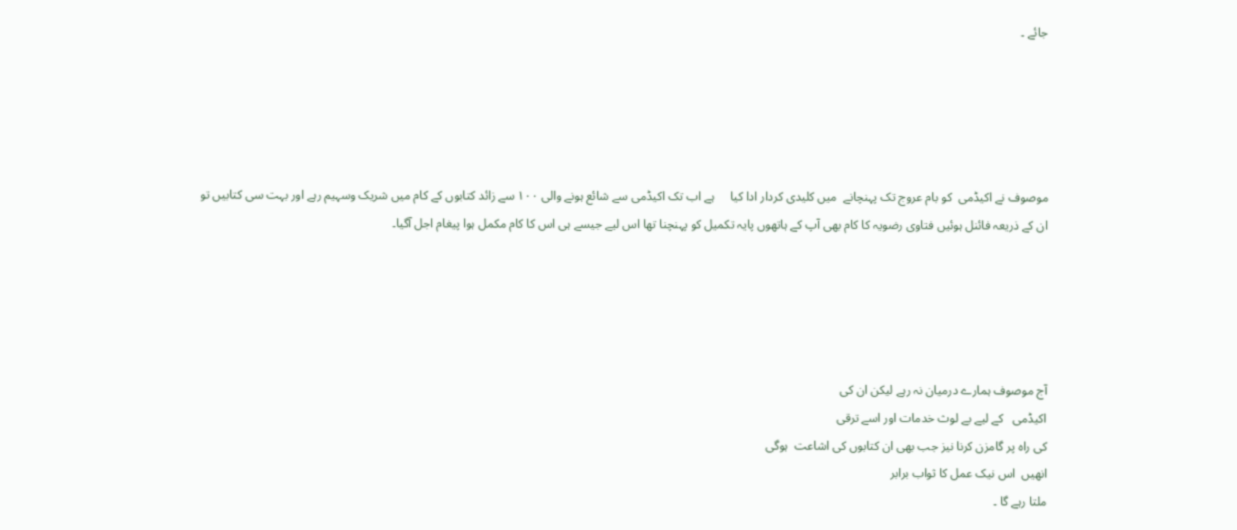جائے ۔





موصوف نے اکیڈمی  کو بام عروج تک پہنچانے  میں کلیدی کردار ادا کیا     ہے اب تک اکیڈمی سے شائع ہونے والی ۱۰۰ سے زائد کتابوں کے کام میں شریک وسہیم رہے اور بہت سی کتابیں تو ان کے ذریعہ فائنل ہوئیں فتاوی رضویہ کا کام بھی آپ کے ہاتھوں پایہ تکمیل کو پہنچنا تھا اس لیے جیسے ہی اس کا کام مکمل ہوا پیغام اجل آگیا۔





آج موصوف ہمارے درمیان نہ رہے لیکن ان کی
اکیڈمی   کے لیے بے لوث خدمات اور اسے ترقی
کی راہ پر گامزن کرنا نیز جب بھی ان کتابوں کی اشاعت  ہوگی
انھیں  اس نیک عمل کا ثواب برابر
ملتا رہے گا ۔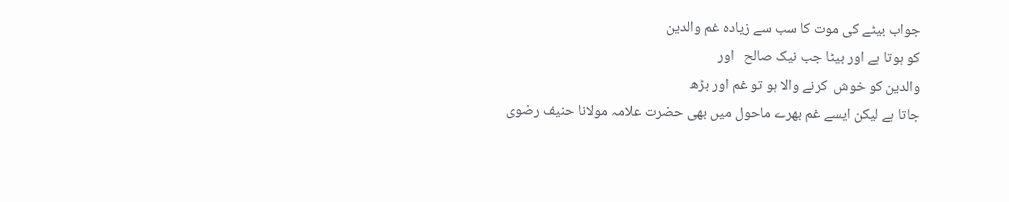جواب بیٹے کی موت کا سب سے زیادہ غم والدین
کو ہوتا ہے اور بیٹا جب نیک صالح   اور
والدین کو خوش  کرنے والا ہو تو غم اور بڑھ
جاتا ہے لیکن ایسے غم بھرے ماحول میں بھی حضرت علامہ مولانا حنیف رضوی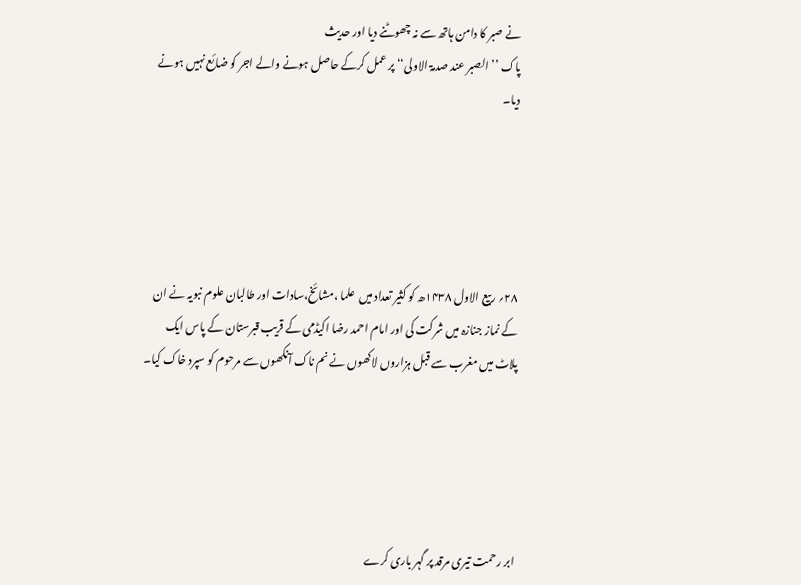نے صبر کا دامن ہاتھ سے نہ چھوٹنے دیا اور حدیث
پاک ’’الصبر عند صدمۃ الاولی‘‘ پر عمل کرکے حاصل ہونے والے اجر کو ضائع نہیں ہونے
دیا۔





۲۸؍ ربیع الاول ۱۴۳۸ھ کو کثیر تعداد میں  علما ،مشائخ،سادات اور طالبان علوم نبویہ نے ان
کے نماز جنازہ میں شرکت کی اور امام احمد رضا اکیڈمی کے قریب قبرستان کے پاس ایک
پلاٹ میں مغرب سے قبل ہزاروں لاکھوں نے نم ناک آنکھوں سے مرحوم کو سپرد خاک کیا۔





ابر رحمت تیری مرقد پر گہر باری کرے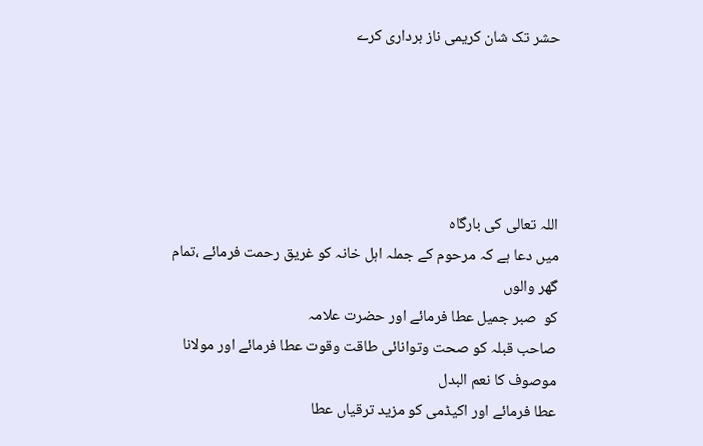حشر تک شان کریمی ناز برداری کرے





اللہ تعالی کی بارگاہ
میں دعا ہے کہ مرحوم کے جملہ اہل خانہ کو غریق رحمت فرمائے ،تمام گھر والوں
کو  صبر جمیل عطا فرمائے اور حضرت علامہ
صاحب قبلہ کو صحت وتوانائی طاقت وقوت عطا فرمائے اور مولانا موصوف کا نعم البدل
عطا فرمائے اور اکیڈمی کو مزید ترقیاں عطا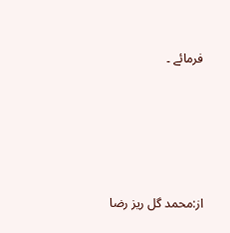فرمائے ۔





از:محمد گل ریز رضا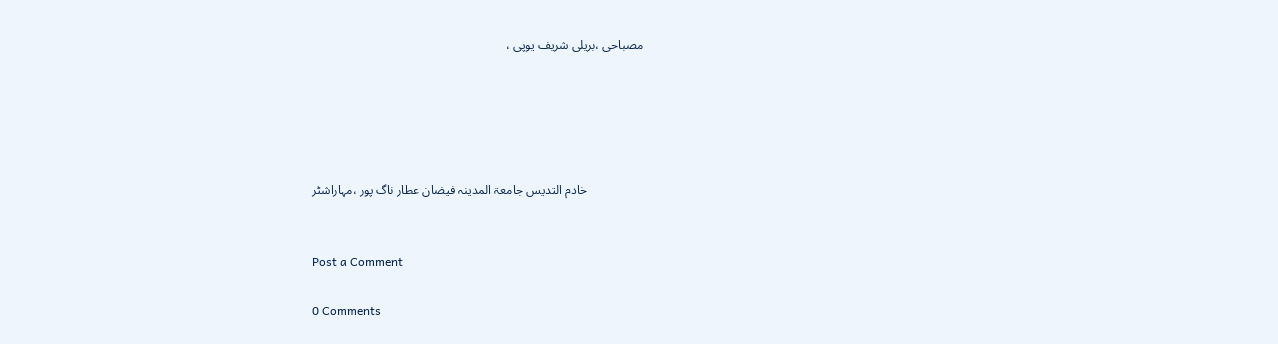مصباحی ،بریلی شریف یوپی ،





                  خادم التدیس جامعۃ المدینہ فیضان عطار ناگ پور ،مہاراشٹر


Post a Comment

0 Comments